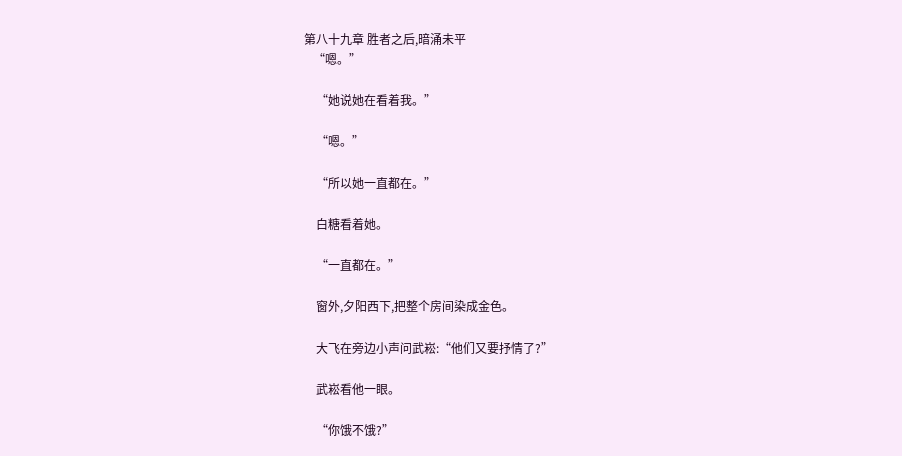第八十九章 胜者之后,暗涌未平
   “嗯。”

    “她说她在看着我。”

    “嗯。”

    “所以她一直都在。”

    白糖看着她。

    “一直都在。”

    窗外,夕阳西下,把整个房间染成金色。

    大飞在旁边小声问武崧:“他们又要抒情了?”

    武崧看他一眼。

    “你饿不饿?”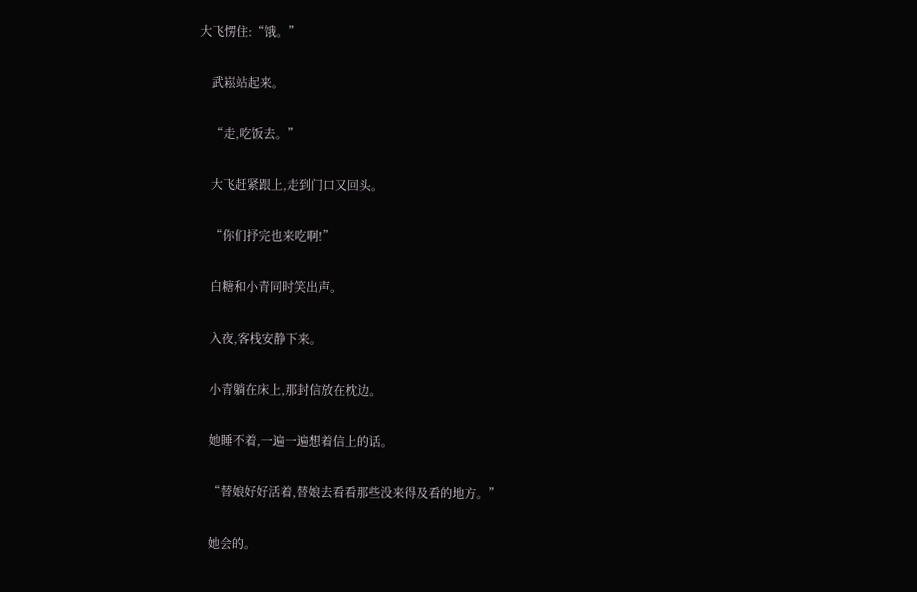大飞愣住:“饿。”

    武崧站起来。

    “走,吃饭去。”

    大飞赶紧跟上,走到门口又回头。

    “你们抒完也来吃啊!”

    白糖和小青同时笑出声。

    入夜,客栈安静下来。

    小青躺在床上,那封信放在枕边。

    她睡不着,一遍一遍想着信上的话。

    “替娘好好活着,替娘去看看那些没来得及看的地方。”

    她会的。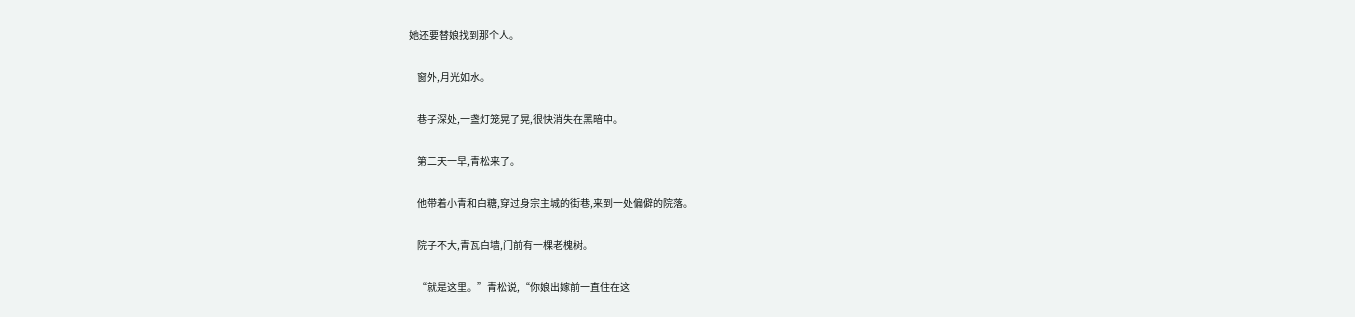她还要替娘找到那个人。

    窗外,月光如水。

    巷子深处,一盏灯笼晃了晃,很快消失在黑暗中。

    第二天一早,青松来了。

    他带着小青和白糖,穿过身宗主城的街巷,来到一处偏僻的院落。

    院子不大,青瓦白墙,门前有一棵老槐树。

    “就是这里。”青松说,“你娘出嫁前一直住在这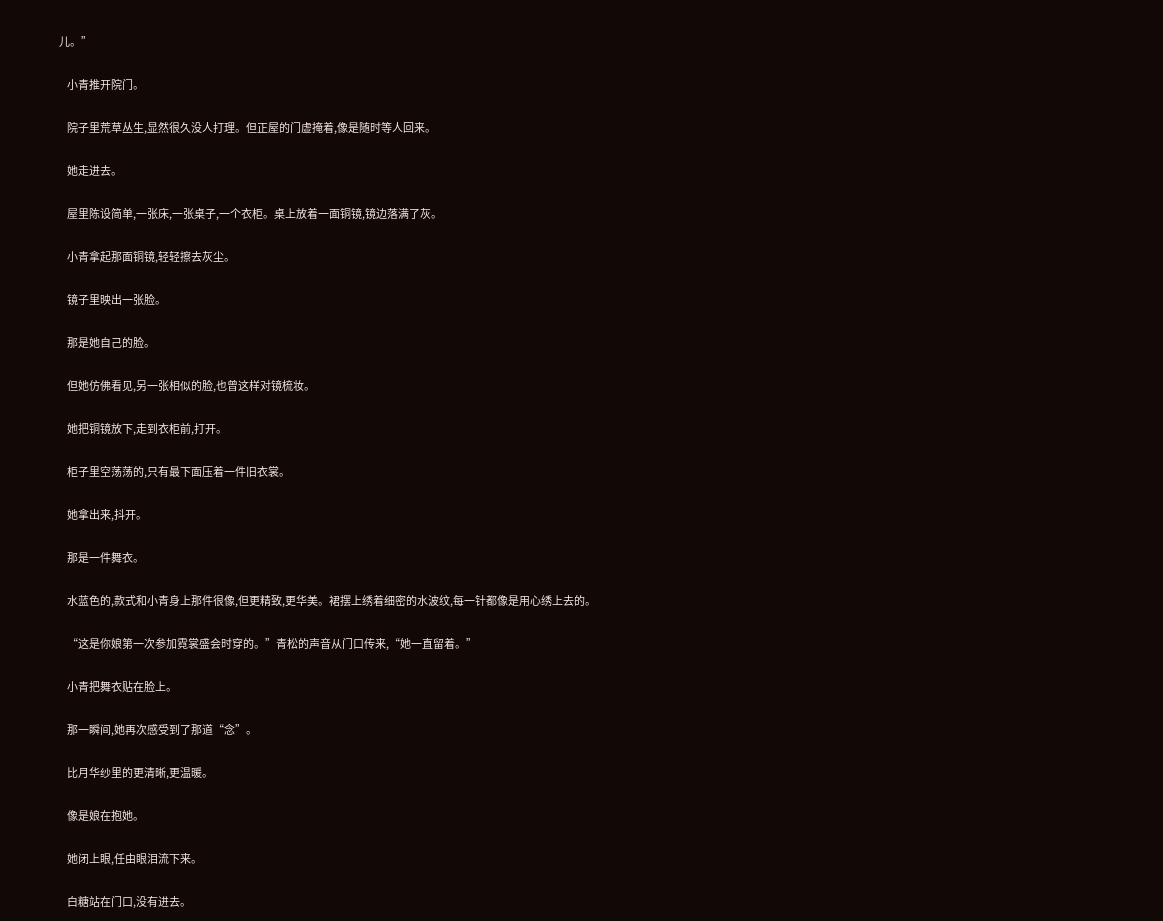儿。”

    小青推开院门。

    院子里荒草丛生,显然很久没人打理。但正屋的门虚掩着,像是随时等人回来。

    她走进去。

    屋里陈设简单,一张床,一张桌子,一个衣柜。桌上放着一面铜镜,镜边落满了灰。

    小青拿起那面铜镜,轻轻擦去灰尘。

    镜子里映出一张脸。

    那是她自己的脸。

    但她仿佛看见,另一张相似的脸,也曾这样对镜梳妆。

    她把铜镜放下,走到衣柜前,打开。

    柜子里空荡荡的,只有最下面压着一件旧衣裳。

    她拿出来,抖开。

    那是一件舞衣。

    水蓝色的,款式和小青身上那件很像,但更精致,更华美。裙摆上绣着细密的水波纹,每一针都像是用心绣上去的。

    “这是你娘第一次参加霓裳盛会时穿的。”青松的声音从门口传来,“她一直留着。”

    小青把舞衣贴在脸上。

    那一瞬间,她再次感受到了那道“念”。

    比月华纱里的更清晰,更温暖。

    像是娘在抱她。

    她闭上眼,任由眼泪流下来。

    白糖站在门口,没有进去。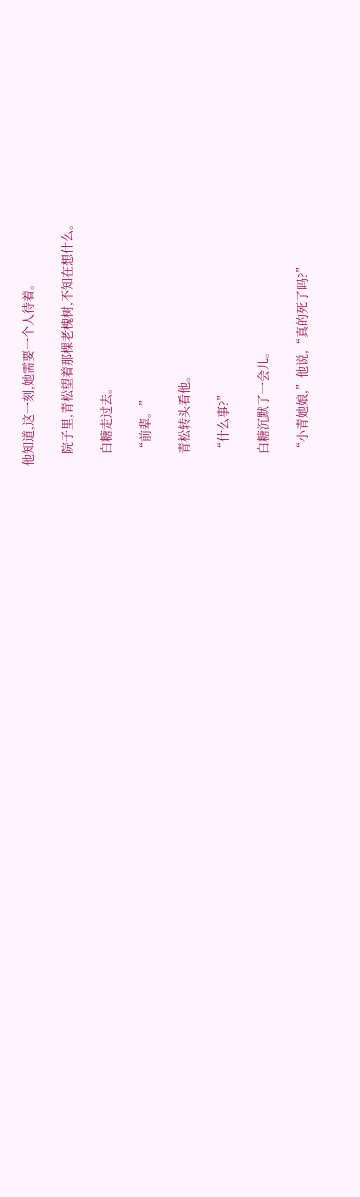他知道,这一刻,她需要一个人待着。

    院子里,青松望着那棵老槐树,不知在想什么。

    白糖走过去。

    “前辈。”

    青松转头看他。

    “什么事?”

    白糖沉默了一会儿。

    “小青她娘,”他说,“真的死了吗?”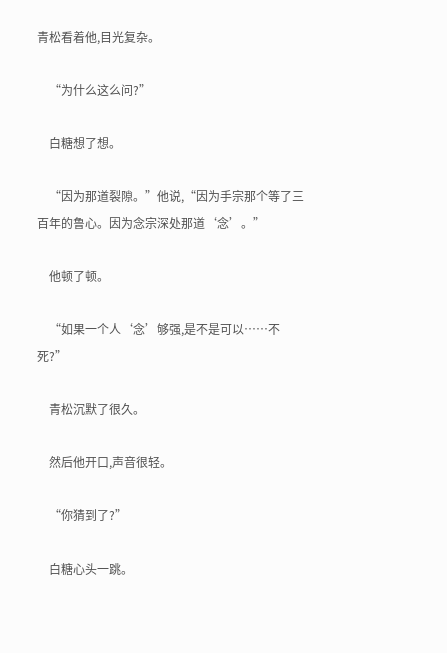青松看着他,目光复杂。

    “为什么这么问?”

    白糖想了想。

    “因为那道裂隙。”他说,“因为手宗那个等了三百年的鲁心。因为念宗深处那道‘念’。”

    他顿了顿。

    “如果一个人‘念’够强,是不是可以……不死?”

    青松沉默了很久。

    然后他开口,声音很轻。

    “你猜到了?”

    白糖心头一跳。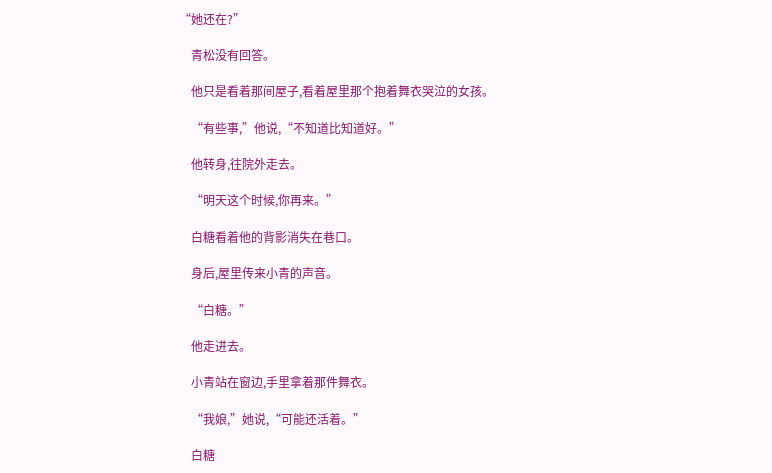“她还在?”

    青松没有回答。

    他只是看着那间屋子,看着屋里那个抱着舞衣哭泣的女孩。

    “有些事,”他说,“不知道比知道好。”

    他转身,往院外走去。

    “明天这个时候,你再来。”

    白糖看着他的背影消失在巷口。

    身后,屋里传来小青的声音。

    “白糖。”

    他走进去。

    小青站在窗边,手里拿着那件舞衣。

    “我娘,”她说,“可能还活着。”

    白糖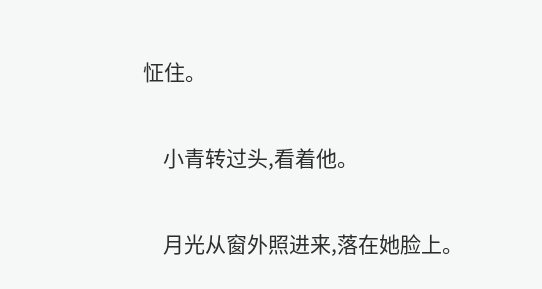怔住。

    小青转过头,看着他。

    月光从窗外照进来,落在她脸上。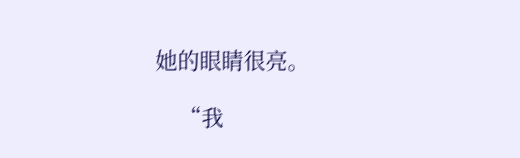她的眼睛很亮。

    “我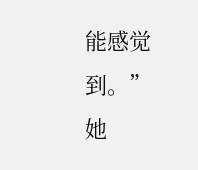能感觉到。”她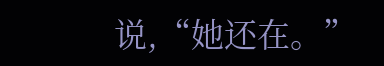说,“她还在。”